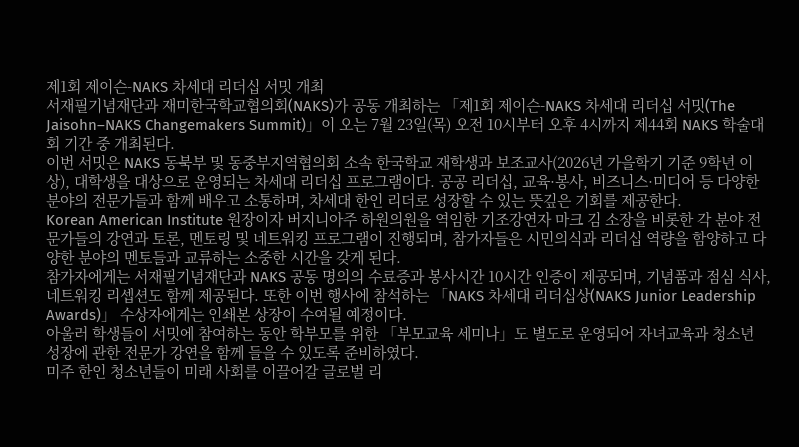제1회 제이슨-NAKS 차세대 리더십 서밋 개최
서재필기념재단과 재미한국학교협의회(NAKS)가 공동 개최하는 「제1회 제이슨-NAKS 차세대 리더십 서밋(The Jaisohn–NAKS Changemakers Summit)」이 오는 7월 23일(목) 오전 10시부터 오후 4시까지 제44회 NAKS 학술대회 기간 중 개최된다.
이번 서밋은 NAKS 동북부 및 동중부지역협의회 소속 한국학교 재학생과 보조교사(2026년 가을학기 기준 9학년 이상), 대학생을 대상으로 운영되는 차세대 리더십 프로그램이다. 공공 리더십, 교육·봉사, 비즈니스·미디어 등 다양한 분야의 전문가들과 함께 배우고 소통하며, 차세대 한인 리더로 성장할 수 있는 뜻깊은 기회를 제공한다.
Korean American Institute 원장이자 버지니아주 하원의원을 역임한 기조강연자 마크 김 소장을 비롯한 각 분야 전문가들의 강연과 토론, 멘토링 및 네트워킹 프로그램이 진행되며, 참가자들은 시민의식과 리더십 역량을 함양하고 다양한 분야의 멘토들과 교류하는 소중한 시간을 갖게 된다.
참가자에게는 서재필기념재단과 NAKS 공동 명의의 수료증과 봉사시간 10시간 인증이 제공되며, 기념품과 점심 식사, 네트워킹 리셉션도 함께 제공된다. 또한 이번 행사에 참석하는 「NAKS 차세대 리더십상(NAKS Junior Leadership Awards)」 수상자에게는 인쇄본 상장이 수여될 예정이다.
아울러 학생들이 서밋에 참여하는 동안 학부모를 위한 「부모교육 세미나」도 별도로 운영되어 자녀교육과 청소년 성장에 관한 전문가 강연을 함께 들을 수 있도록 준비하였다.
미주 한인 청소년들이 미래 사회를 이끌어갈 글로벌 리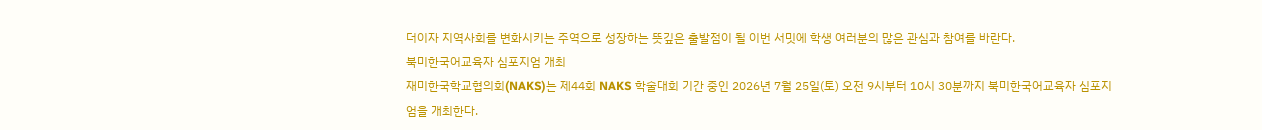더이자 지역사회를 변화시키는 주역으로 성장하는 뜻깊은 출발점이 될 이번 서밋에 학생 여러분의 많은 관심과 참여를 바란다.
북미한국어교육자 심포지엄 개최
재미한국학교협의회(NAKS)는 제44회 NAKS 학술대회 기간 중인 2026년 7월 25일(토) 오전 9시부터 10시 30분까지 북미한국어교육자 심포지엄을 개최한다.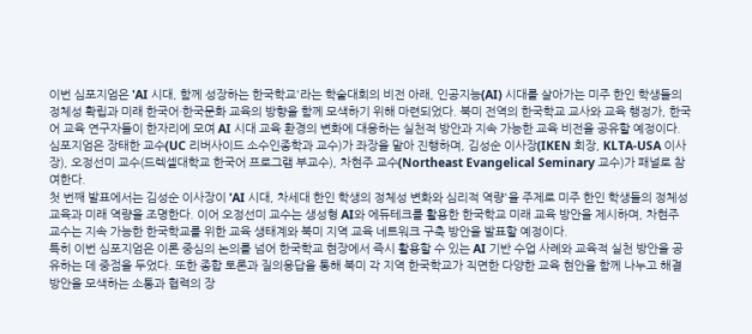이번 심포지엄은 'AI 시대, 함께 성장하는 한국학교'라는 학술대회의 비전 아래, 인공지능(AI) 시대를 살아가는 미주 한인 학생들의 정체성 확립과 미래 한국어·한국문화 교육의 방향을 함께 모색하기 위해 마련되었다. 북미 전역의 한국학교 교사와 교육 행정가, 한국어 교육 연구자들이 한자리에 모여 AI 시대 교육 환경의 변화에 대응하는 실천적 방안과 지속 가능한 교육 비전을 공유할 예정이다.
심포지엄은 장태한 교수(UC 리버사이드 소수인종학과 교수)가 좌장을 맡아 진행하며, 김성순 이사장(IKEN 회장, KLTA-USA 이사장), 오정선미 교수(드렉셀대학교 한국어 프로그램 부교수), 차현주 교수(Northeast Evangelical Seminary 교수)가 패널로 참여한다.
첫 번째 발표에서는 김성순 이사장이 'AI 시대, 차세대 한인 학생의 정체성 변화와 심리적 역량'을 주제로 미주 한인 학생들의 정체성 교육과 미래 역량을 조명한다. 이어 오정선미 교수는 생성형 AI와 에듀테크를 활용한 한국학교 미래 교육 방안을 제시하며, 차현주 교수는 지속 가능한 한국학교를 위한 교육 생태계와 북미 지역 교육 네트워크 구축 방안을 발표할 예정이다.
특히 이번 심포지엄은 이론 중심의 논의를 넘어 한국학교 현장에서 즉시 활용할 수 있는 AI 기반 수업 사례와 교육적 실천 방안을 공유하는 데 중점을 두었다. 또한 종합 토론과 질의응답을 통해 북미 각 지역 한국학교가 직면한 다양한 교육 현안을 함께 나누고 해결 방안을 모색하는 소통과 협력의 장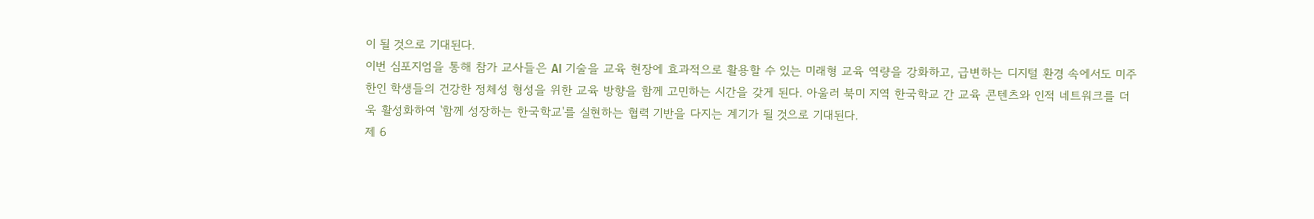이 될 것으로 기대된다.
이번 심포지엄을 통해 참가 교사들은 AI 기술을 교육 현장에 효과적으로 활용할 수 있는 미래형 교육 역량을 강화하고, 급변하는 디지털 환경 속에서도 미주 한인 학생들의 건강한 정체성 형성을 위한 교육 방향을 함께 고민하는 시간을 갖게 된다. 아울러 북미 지역 한국학교 간 교육 콘텐츠와 인적 네트워크를 더욱 활성화하여 '함께 성장하는 한국학교'를 실현하는 협력 기반을 다지는 계기가 될 것으로 기대된다.
제 6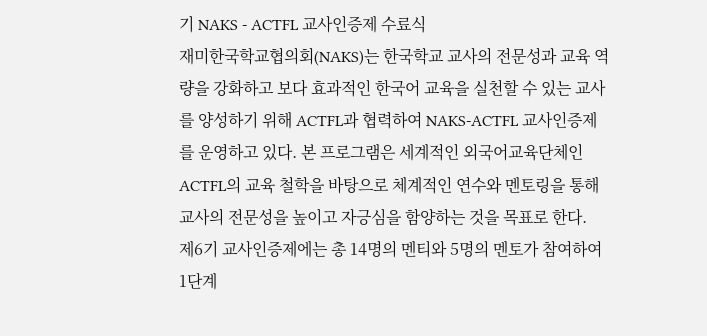기 NAKS - ACTFL 교사인증제 수료식
재미한국학교협의회(NAKS)는 한국학교 교사의 전문성과 교육 역량을 강화하고 보다 효과적인 한국어 교육을 실천할 수 있는 교사를 양성하기 위해 ACTFL과 협력하여 NAKS-ACTFL 교사인증제를 운영하고 있다. 본 프로그램은 세계적인 외국어교육단체인 ACTFL의 교육 철학을 바탕으로 체계적인 연수와 멘토링을 통해 교사의 전문성을 높이고 자긍심을 함양하는 것을 목표로 한다.
제6기 교사인증제에는 총 14명의 멘티와 5명의 멘토가 참여하여 1단계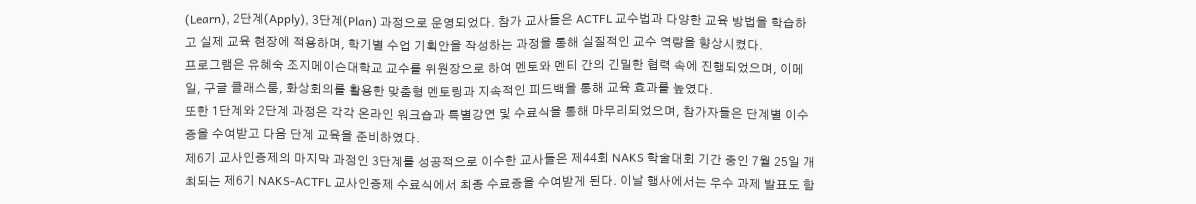(Learn), 2단계(Apply), 3단계(Plan) 과정으로 운영되었다. 참가 교사들은 ACTFL 교수법과 다양한 교육 방법을 학습하고 실제 교육 현장에 적용하며, 학기별 수업 기획안을 작성하는 과정을 통해 실질적인 교수 역량을 향상시켰다.
프로그램은 유혜숙 조지메이슨대학교 교수를 위원장으로 하여 멘토와 멘티 간의 긴밀한 협력 속에 진행되었으며, 이메일, 구글 클래스룸, 화상회의를 활용한 맞춤형 멘토링과 지속적인 피드백을 통해 교육 효과를 높였다.
또한 1단계와 2단계 과정은 각각 온라인 워크숍과 특별강연 및 수료식을 통해 마무리되었으며, 참가자들은 단계별 이수증을 수여받고 다음 단계 교육을 준비하였다.
제6기 교사인증제의 마지막 과정인 3단계를 성공적으로 이수한 교사들은 제44회 NAKS 학술대회 기간 중인 7월 25일 개최되는 제6기 NAKS-ACTFL 교사인증제 수료식에서 최종 수료증을 수여받게 된다. 이날 행사에서는 우수 과제 발표도 함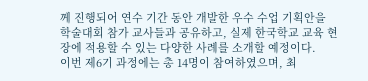께 진행되어 연수 기간 동안 개발한 우수 수업 기획안을 학술대회 참가 교사들과 공유하고, 실제 한국학교 교육 현장에 적용할 수 있는 다양한 사례를 소개할 예정이다.
이번 제6기 과정에는 총 14명이 참여하였으며, 최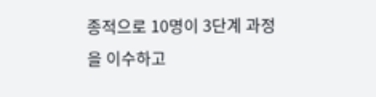종적으로 10명이 3단계 과정을 이수하고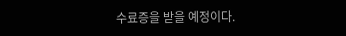수료증을 받을 예정이다.